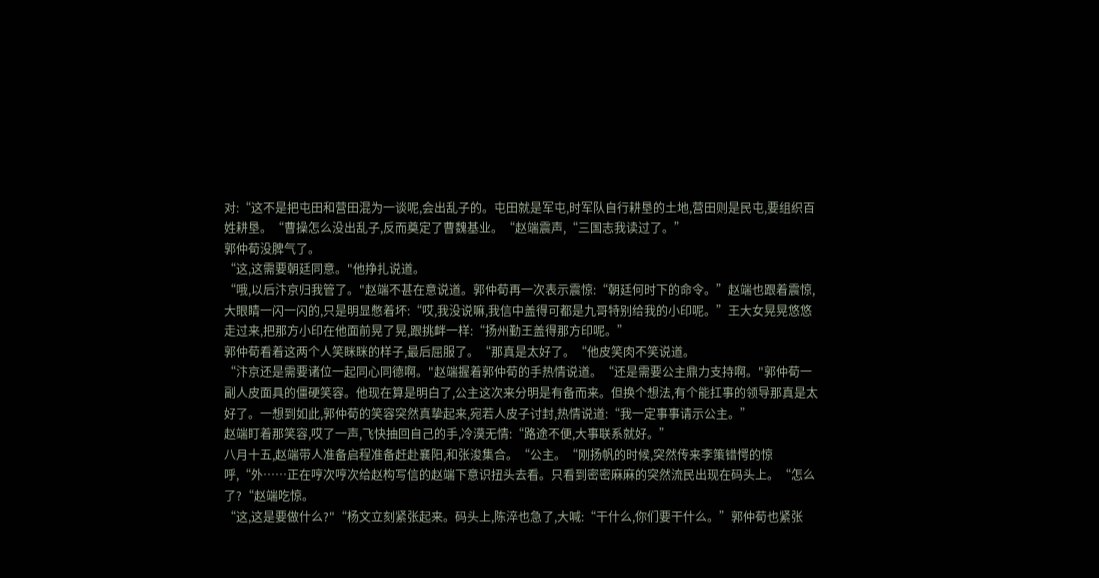对:“这不是把屯田和营田混为一谈呢,会出乱子的。屯田就是军屯,时军队自行耕垦的土地,营田则是民屯,要组织百姓耕垦。“曹操怎么没出乱子,反而奠定了曹魏基业。“赵端震声,“三国志我读过了。”
郭仲荀没脾气了。
“这,这需要朝廷同意。"他挣扎说道。
“哦,以后汴京归我管了。"赵端不甚在意说道。郭仲荀再一次表示震惊:“朝廷何时下的命令。”赵端也跟着震惊,大眼睛一闪一闪的,只是明显憋着坏:“哎,我没说嘛,我信中盖得可都是九哥特别给我的小印呢。”王大女晃晃悠悠走过来,把那方小印在他面前晃了晃,跟挑衅一样:“扬州勤王盖得那方印呢。”
郭仲荀看着这两个人笑眯眯的样子,最后屈服了。“那真是太好了。“他皮笑肉不笑说道。
“汴京还是需要诸位一起同心同德啊。"赵端握着郭仲荀的手热情说道。“还是需要公主鼎力支持啊。"郭仲荀一副人皮面具的僵硬笑容。他现在算是明白了,公主这次来分明是有备而来。但换个想法,有个能扛事的领导那真是太好了。一想到如此,郭仲荀的笑容突然真挚起来,宛若人皮子讨封,热情说道:“我一定事事请示公主。”
赵端盯着那笑容,哎了一声,飞快抽回自己的手,冷漠无情:“路途不便,大事联系就好。”
八月十五,赵端带人准备启程准备赶赴襄阳,和张浚集合。“公主。“刚扬帆的时候,突然传来李策错愕的惊呼,“外……正在哼次哼次给赵构写信的赵端下意识扭头去看。只看到密密麻麻的突然流民出现在码头上。“怎么了?“赵端吃惊。
“这,这是要做什么?"“杨文立刻紧张起来。码头上,陈淬也急了,大喊:“干什么,你们要干什么。”郭仲荀也紧张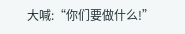大喊:“你们要做什么!”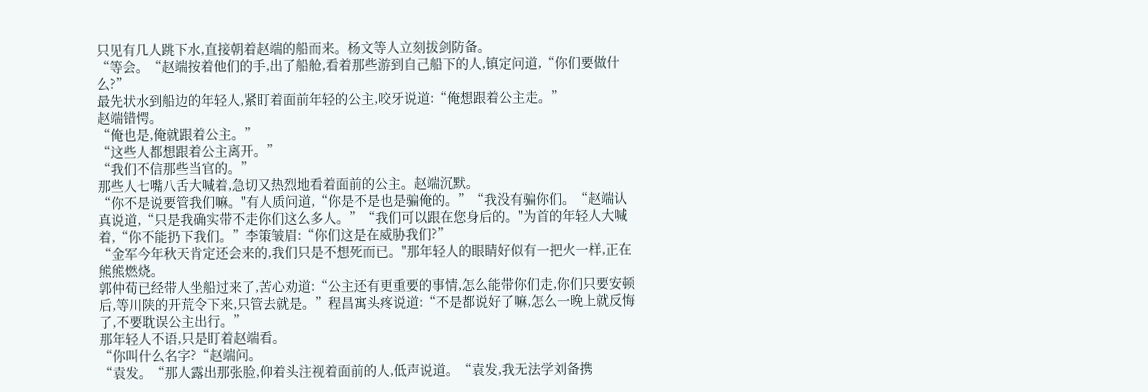只见有几人跳下水,直接朝着赵端的船而来。杨文等人立刻拔剑防备。
“等会。“赵端按着他们的手,出了船舱,看着那些游到自己船下的人,镇定问道,“你们要做什么?”
最先状水到船边的年轻人,紧盯着面前年轻的公主,咬牙说道:“俺想跟着公主走。”
赵端错愕。
“俺也是,俺就跟着公主。”
“这些人都想跟着公主离开。”
“我们不信那些当官的。”
那些人七嘴八舌大喊着,急切又热烈地看着面前的公主。赵端沉默。
“你不是说要管我们嘛。"有人质问道,“你是不是也是骗俺的。”“我没有骗你们。“赵端认真说道,“只是我确实带不走你们这么多人。”“我们可以跟在您身后的。"为首的年轻人大喊着,“你不能扔下我们。”李策皱眉:“你们这是在威胁我们?”
“金军今年秋天肯定还会来的,我们只是不想死而已。"那年轻人的眼睛好似有一把火一样,正在熊熊燃烧。
郭仲荀已经带人坐船过来了,苦心劝道:“公主还有更重要的事情,怎么能带你们走,你们只要安顿后,等川陕的开荒令下来,只管去就是。”程昌寓头疼说道:“不是都说好了嘛,怎么一晚上就反悔了,不要耽误公主出行。”
那年轻人不语,只是盯着赵端看。
“你叫什么名字?“赵端问。
“袁发。“那人露出那张脸,仰着头注视着面前的人,低声说道。“袁发,我无法学刘备携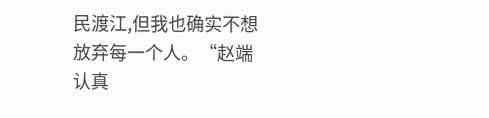民渡江,但我也确实不想放弃每一个人。“赵端认真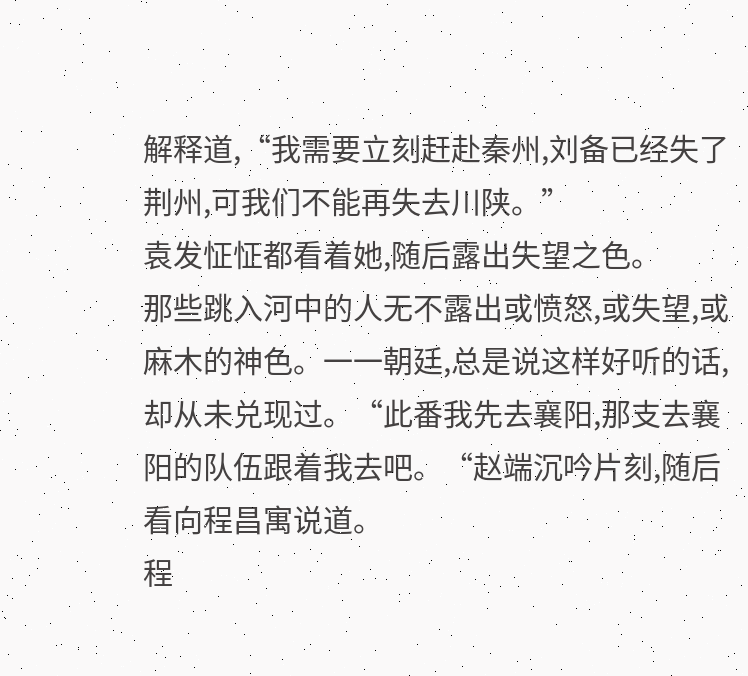解释道,“我需要立刻赶赴秦州,刘备已经失了荆州,可我们不能再失去川陕。”
袁发怔怔都看着她,随后露出失望之色。
那些跳入河中的人无不露出或愤怒,或失望,或麻木的神色。一一朝廷,总是说这样好听的话,却从未兑现过。“此番我先去襄阳,那支去襄阳的队伍跟着我去吧。“赵端沉吟片刻,随后看向程昌寓说道。
程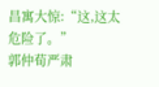昌寓大惊:“这,这太危险了。”
郭仲荀严肃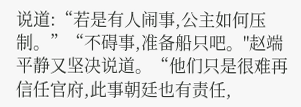说道:“若是有人闹事,公主如何压制。”“不碍事,准备船只吧。"赵端平静又坚决说道。“他们只是很难再信任官府,此事朝廷也有责任,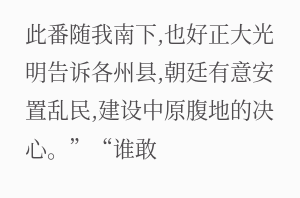此番随我南下,也好正大光明告诉各州县,朝廷有意安置乱民,建设中原腹地的决心。”“谁敢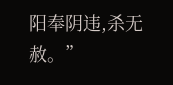阳奉阴违,杀无赦。”